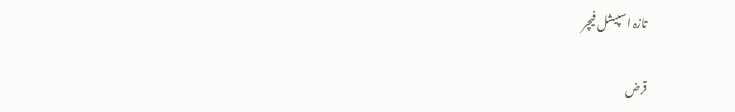تازہ اسپیشل فیچر

قرض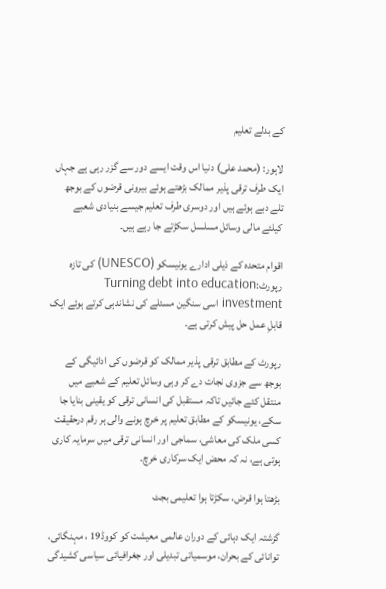کے بدلے تعلیم

لاہور: (محمد علی) دنیا اس وقت ایسے دور سے گزر رہی ہے جہاں ایک طرف ترقی پذیر ممالک بڑھتے ہوئے بیرونی قرضوں کے بوجھ تلے دبے ہوئے ہیں اور دوسری طرف تعلیم جیسے بنیادی شعبے کیلئے مالی وسائل مسلسل سکڑتے جا رہے ہیں۔

اقوام متحدہ کے ذیلی ادارے یونیسکو (UNESCO) کی تازہ رپورٹ:Turning debt into education investment اسی سنگین مسئلے کی نشاندہی کرتے ہوئے ایک قابلِ عمل حل پیش کرتی ہے۔

رپورٹ کے مطابق ترقی پذیر ممالک کو قرضوں کی ادائیگی کے بوجھ سے جزوی نجات دے کر وہی وسائل تعلیم کے شعبے میں منتقل کئے جائیں تاکہ مستقبل کی انسانی ترقی کو یقینی بنایا جا سکے، یونیسکو کے مطابق تعلیم پر خرچ ہونے والی ہر رقم درحقیقت کسی ملک کی معاشی، سماجی اور انسانی ترقی میں سرمایہ کاری ہوتی ہے، نہ کہ محض ایک سرکاری خرچ۔

بڑھتا ہوا قرض، سکڑتا ہوا تعلیمی بجٹ

گزشتہ ایک دہائی کے دوران عالمی معیشت کو کووڈ19 ، مہنگائی، توانائی کے بحران، موسمیاتی تبدیلی اور جغرافیائی سیاسی کشیدگی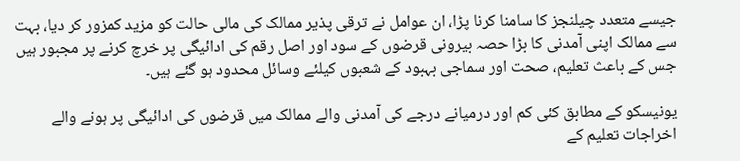جیسے متعدد چیلنجز کا سامنا کرنا پڑا، ان عوامل نے ترقی پذیر ممالک کی مالی حالت کو مزید کمزور کر دیا، بہت سے ممالک اپنی آمدنی کا بڑا حصہ بیرونی قرضوں کے سود اور اصل رقم کی ادائیگی پر خرچ کرنے پر مجبور ہیں جس کے باعث تعلیم، صحت اور سماجی بہبود کے شعبوں کیلئے وسائل محدود ہو گئے ہیں۔

یونیسکو کے مطابق کئی کم اور درمیانے درجے کی آمدنی والے ممالک میں قرضوں کی ادائیگی پر ہونے والے اخراجات تعلیم کے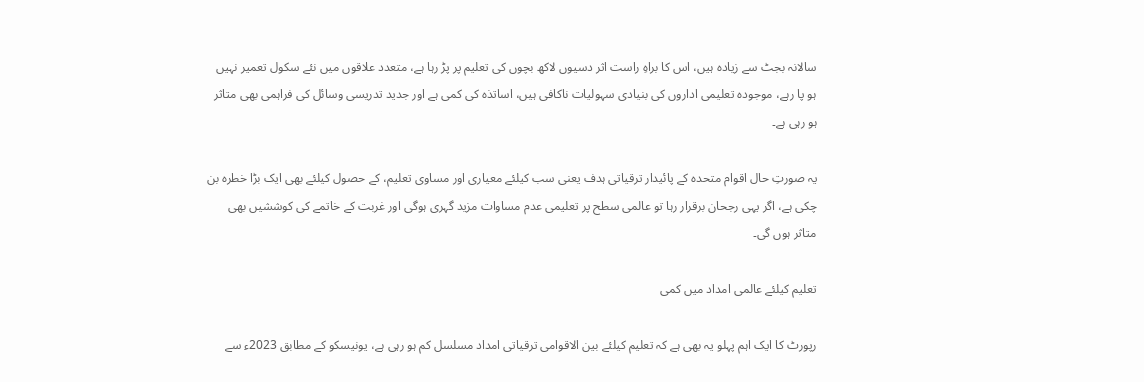سالانہ بجٹ سے زیادہ ہیں، اس کا براہِ راست اثر دسیوں لاکھ بچوں کی تعلیم پر پڑ رہا ہے، متعدد علاقوں میں نئے سکول تعمیر نہیں ہو پا رہے، موجودہ تعلیمی اداروں کی بنیادی سہولیات ناکافی ہیں، اساتذہ کی کمی ہے اور جدید تدریسی وسائل کی فراہمی بھی متاثر ہو رہی ہے۔

یہ صورتِ حال اقوام متحدہ کے پائیدار ترقیاتی ہدف یعنی سب کیلئے معیاری اور مساوی تعلیم، کے حصول کیلئے بھی ایک بڑا خطرہ بن چکی ہے، اگر یہی رجحان برقرار رہا تو عالمی سطح پر تعلیمی عدم مساوات مزید گہری ہوگی اور غربت کے خاتمے کی کوششیں بھی متاثر ہوں گی۔

تعلیم کیلئے عالمی امداد میں کمی

رپورٹ کا ایک اہم پہلو یہ بھی ہے کہ تعلیم کیلئے بین الاقوامی ترقیاتی امداد مسلسل کم ہو رہی ہے، یونیسکو کے مطابق 2023ء سے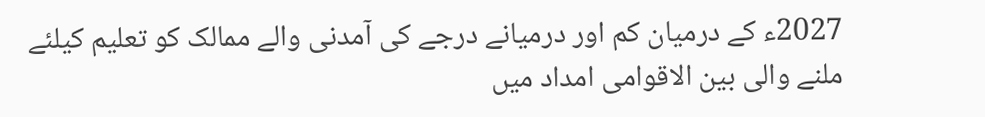2027ء کے درمیان کم اور درمیانے درجے کی آمدنی والے ممالک کو تعلیم کیلئے ملنے والی بین الاقوامی امداد میں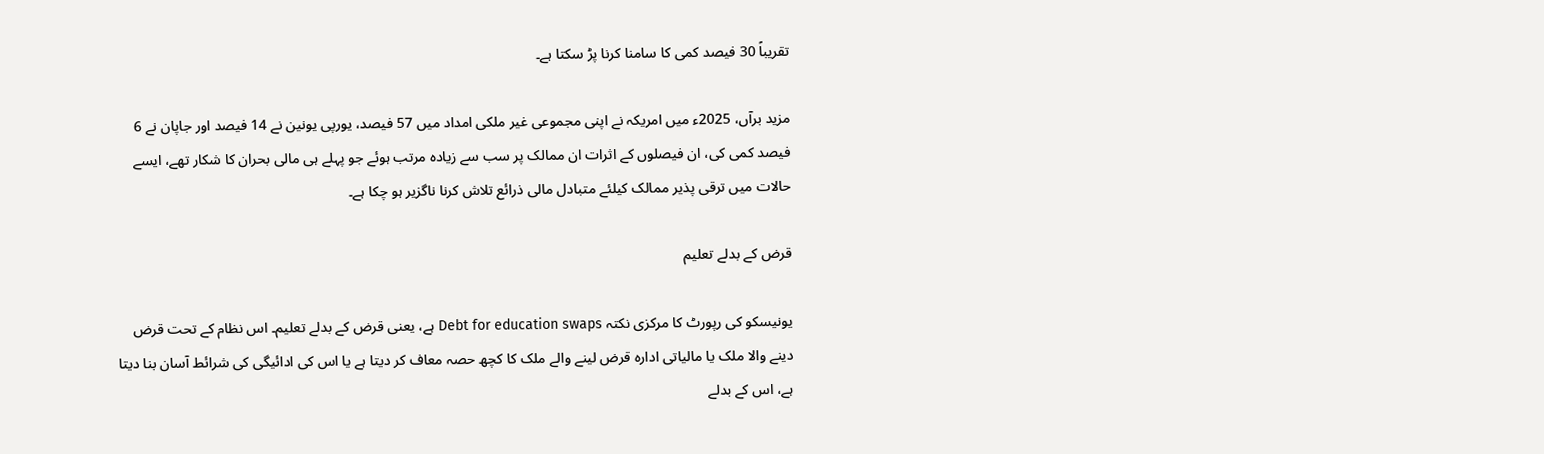تقریباً 30 فیصد کمی کا سامنا کرنا پڑ سکتا ہے۔

مزید برآں، 2025ء میں امریکہ نے اپنی مجموعی غیر ملکی امداد میں 57 فیصد، یورپی یونین نے 14 فیصد اور جاپان نے 6 فیصد کمی کی، ان فیصلوں کے اثرات ان ممالک پر سب سے زیادہ مرتب ہوئے جو پہلے ہی مالی بحران کا شکار تھے، ایسے حالات میں ترقی پذیر ممالک کیلئے متبادل مالی ذرائع تلاش کرنا ناگزیر ہو چکا ہے۔

قرض کے بدلے تعلیم

یونیسکو کی رپورٹ کا مرکزی نکتہ Debt for education swaps ہے، یعنی قرض کے بدلے تعلیم۔ اس نظام کے تحت قرض دینے والا ملک یا مالیاتی ادارہ قرض لینے والے ملک کا کچھ حصہ معاف کر دیتا ہے یا اس کی ادائیگی کی شرائط آسان بنا دیتا ہے، اس کے بدلے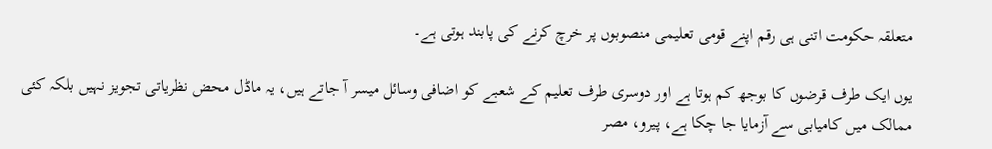متعلقہ حکومت اتنی ہی رقم اپنے قومی تعلیمی منصوبوں پر خرچ کرنے کی پابند ہوتی ہے۔

یوں ایک طرف قرضوں کا بوجھ کم ہوتا ہے اور دوسری طرف تعلیم کے شعبے کو اضافی وسائل میسر آ جاتے ہیں، یہ ماڈل محض نظریاتی تجویز نہیں بلکہ کئی ممالک میں کامیابی سے آزمایا جا چکا ہے، پیرو، مصر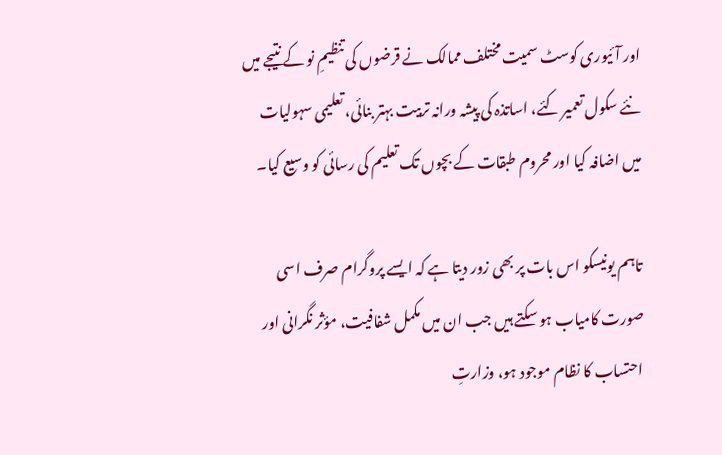اور آئیوری کوسٹ سمیت مختلف ممالک نے قرضوں کی تنظیمِ نو کے نتیجے میں نئے سکول تعمیر کئے، اساتذہ کی پیشہ ورانہ تربیت بہتر بنائی، تعلیمی سہولیات میں اضافہ کیا اور محروم طبقات کے بچوں تک تعلیم کی رسائی کو وسیع کیا۔

تاہم یونیسکو اس بات پر بھی زور دیتا ہے کہ ایسے پروگرام صرف اسی صورت کامیاب ہو سکتے ہیں جب ان میں مکمل شفافیت، مؤثر نگرانی اور احتساب کا نظام موجود ہو، وزارتِ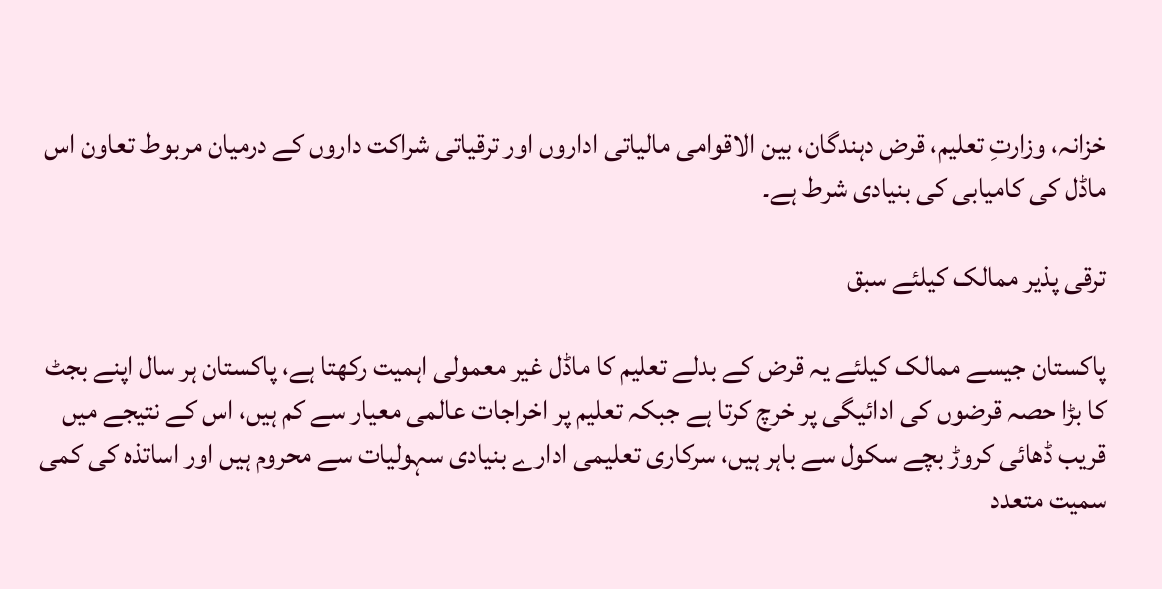خزانہ، وزارتِ تعلیم، قرض دہندگان، بین الاقوامی مالیاتی اداروں اور ترقیاتی شراکت داروں کے درمیان مربوط تعاون اس ماڈل کی کامیابی کی بنیادی شرط ہے۔

ترقی پذیر ممالک کیلئے سبق

پاکستان جیسے ممالک کیلئے یہ قرض کے بدلے تعلیم کا ماڈل غیر معمولی اہمیت رکھتا ہے، پاکستان ہر سال اپنے بجٹ کا بڑا حصہ قرضوں کی ادائیگی پر خرچ کرتا ہے جبکہ تعلیم پر اخراجات عالمی معیار سے کم ہیں، اس کے نتیجے میں قریب ڈھائی کروڑ بچے سکول سے باہر ہیں، سرکاری تعلیمی ادارے بنیادی سہولیات سے محروم ہیں اور اساتذہ کی کمی سمیت متعدد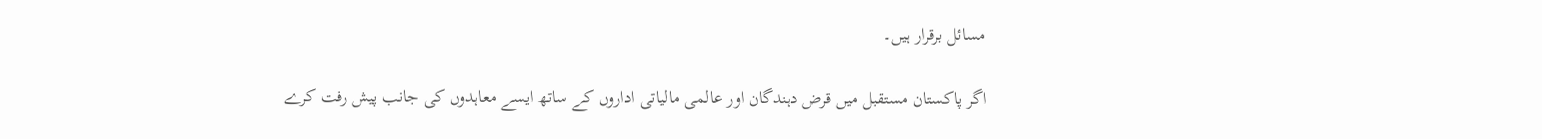مسائل برقرار ہیں۔

اگر پاکستان مستقبل میں قرض دہندگان اور عالمی مالیاتی اداروں کے ساتھ ایسے معاہدوں کی جانب پیش رفت کرے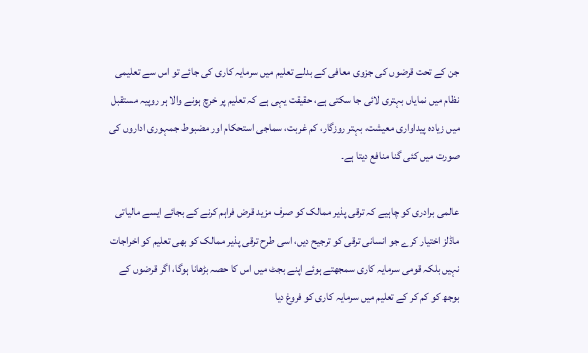جن کے تحت قرضوں کی جزوی معافی کے بدلے تعلیم میں سرمایہ کاری کی جائے تو اس سے تعلیمی نظام میں نمایاں بہتری لائی جا سکتی ہے، حقیقت یہی ہے کہ تعلیم پر خرچ ہونے والا ہر روپیہ مستقبل میں زیادہ پیداواری معیشت، بہتر روزگار، کم غربت، سماجی استحکام اور مضبوط جمہوری اداروں کی صورت میں کئی گنا منافع دیتا ہے۔

عالمی برادری کو چاہیے کہ ترقی پذیر ممالک کو صرف مزید قرض فراہم کرنے کے بجائے ایسے مالیاتی ماڈلز اختیار کرے جو انسانی ترقی کو ترجیح دیں، اسی طرح ترقی پذیر ممالک کو بھی تعلیم کو اخراجات نہیں بلکہ قومی سرمایہ کاری سمجھتے ہوئے اپنے بجٹ میں اس کا حصہ بڑھانا ہوگا، اگر قرضوں کے بوجھ کو کم کر کے تعلیم میں سرمایہ کاری کو فروغ دیا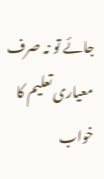جائے تو نہ صرف معیاری تعلیم کا خواب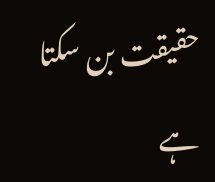حقیقت بن سکتا ہے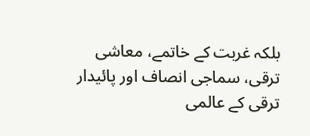بلکہ غربت کے خاتمے، معاشی ترقی، سماجی انصاف اور پائیدار ترقی کے عالمی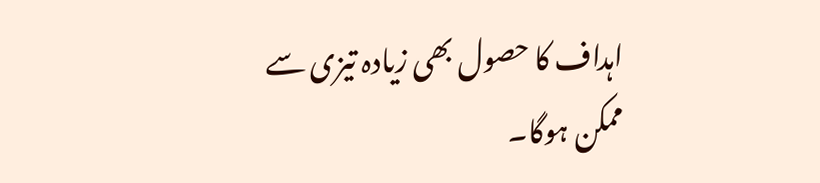اہداف کا حصول بھی زیادہ تیزی سے ممکن ہوگا۔